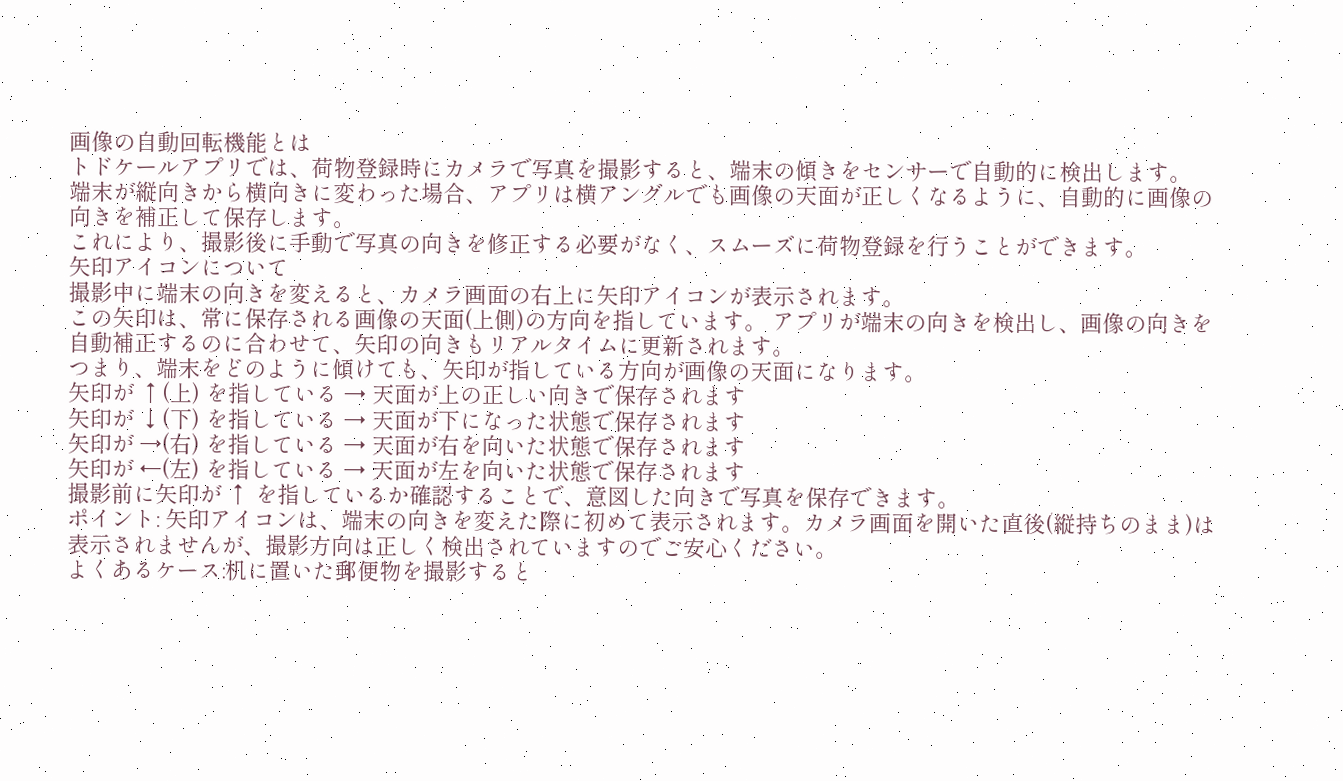画像の自動回転機能とは
トドケールアプリでは、荷物登録時にカメラで写真を撮影すると、端末の傾きをセンサーで自動的に検出します。
端末が縦向きから横向きに変わった場合、アプリは横アングルでも画像の天面が正しくなるように、自動的に画像の向きを補正して保存します。
これにより、撮影後に手動で写真の向きを修正する必要がなく、スムーズに荷物登録を行うことができます。
矢印アイコンについて
撮影中に端末の向きを変えると、カメラ画面の右上に矢印アイコンが表示されます。
この矢印は、常に保存される画像の天面(上側)の方向を指しています。 アプリが端末の向きを検出し、画像の向きを自動補正するのに合わせて、矢印の向きもリアルタイムに更新されます。
つまり、端末をどのように傾けても、矢印が指している方向が画像の天面になります。
矢印が ↑(上) を指している → 天面が上の正しい向きで保存されます
矢印が ↓(下) を指している → 天面が下になった状態で保存されます
矢印が →(右) を指している → 天面が右を向いた状態で保存されます
矢印が ←(左) を指している → 天面が左を向いた状態で保存されます
撮影前に矢印が ↑ を指しているか確認することで、意図した向きで写真を保存できます。
ポイント: 矢印アイコンは、端末の向きを変えた際に初めて表示されます。カメラ画面を開いた直後(縦持ちのまま)は表示されませんが、撮影方向は正しく検出されていますのでご安心ください。
よくあるケース:机に置いた郵便物を撮影すると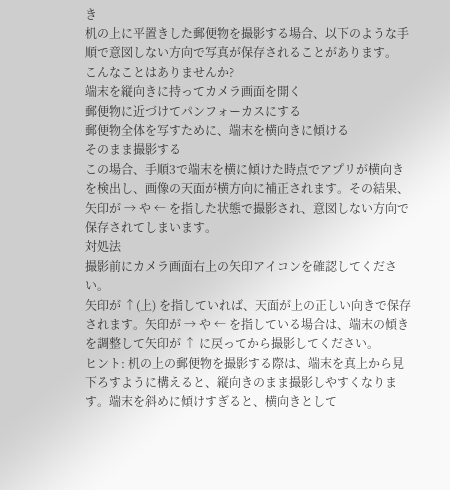き
机の上に平置きした郵便物を撮影する場合、以下のような手順で意図しない方向で写真が保存されることがあります。
こんなことはありませんか?
端末を縦向きに持ってカメラ画面を開く
郵便物に近づけてパンフォーカスにする
郵便物全体を写すために、端末を横向きに傾ける
そのまま撮影する
この場合、手順3で端末を横に傾けた時点でアプリが横向きを検出し、画像の天面が横方向に補正されます。その結果、矢印が → や ← を指した状態で撮影され、意図しない方向で保存されてしまいます。
対処法
撮影前にカメラ画面右上の矢印アイコンを確認してください。
矢印が ↑(上) を指していれば、天面が上の正しい向きで保存されます。矢印が → や ← を指している場合は、端末の傾きを調整して矢印が ↑ に戻ってから撮影してください。
ヒント: 机の上の郵便物を撮影する際は、端末を真上から見下ろすように構えると、縦向きのまま撮影しやすくなります。端末を斜めに傾けすぎると、横向きとして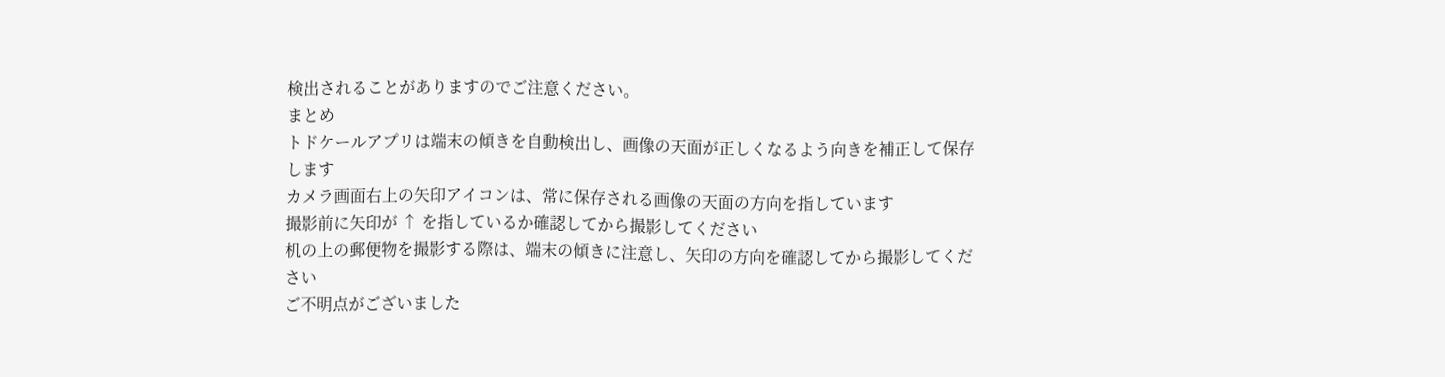検出されることがありますのでご注意ください。
まとめ
トドケールアプリは端末の傾きを自動検出し、画像の天面が正しくなるよう向きを補正して保存します
カメラ画面右上の矢印アイコンは、常に保存される画像の天面の方向を指しています
撮影前に矢印が ↑ を指しているか確認してから撮影してください
机の上の郵便物を撮影する際は、端末の傾きに注意し、矢印の方向を確認してから撮影してください
ご不明点がございました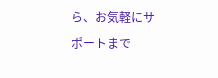ら、お気軽にサポートまで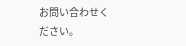お問い合わせください。